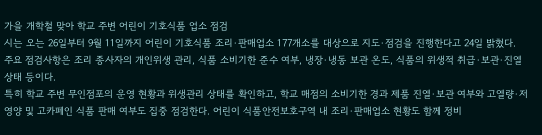가을 개학철 맞아 학교 주변 어린이 기호식품 업소 점검
시는 오는 26일부터 9월 11일까지 어린이 기호식품 조리·판매업소 177개소를 대상으로 지도·점검을 진행한다고 24일 밝혔다.
주요 점검사항은 조리 종사자의 개인위생 관리, 식품 소비기한 준수 여부, 냉장·냉동 보관 온도, 식품의 위생적 취급·보관·진열 상태 등이다.
특히 학교 주변 무인점포의 운영 현황과 위생관리 상태를 확인하고, 학교 매점의 소비기한 경과 제품 진열·보관 여부와 고열량·저영양 및 고카페인 식품 판매 여부도 집중 점검한다. 어린이 식품안전보호구역 내 조리·판매업소 현황도 함께 정비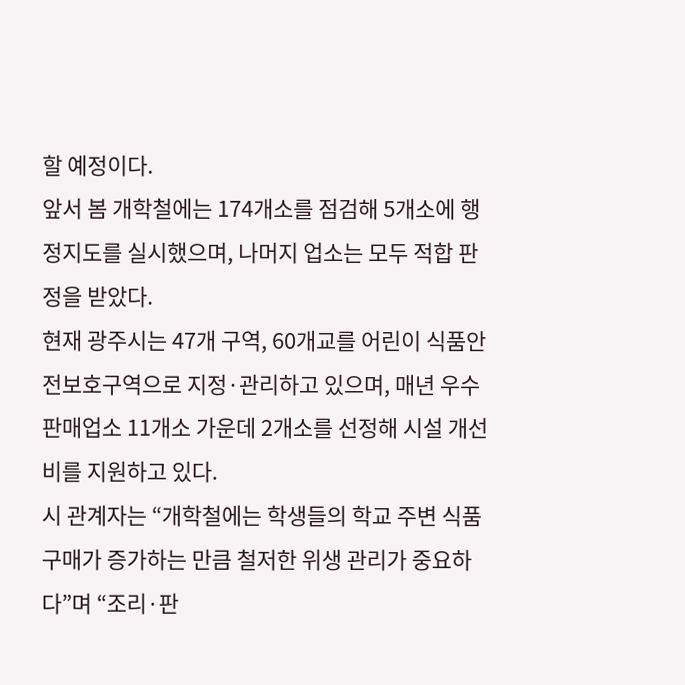할 예정이다.
앞서 봄 개학철에는 174개소를 점검해 5개소에 행정지도를 실시했으며, 나머지 업소는 모두 적합 판정을 받았다.
현재 광주시는 47개 구역, 60개교를 어린이 식품안전보호구역으로 지정·관리하고 있으며, 매년 우수 판매업소 11개소 가운데 2개소를 선정해 시설 개선비를 지원하고 있다.
시 관계자는 “개학철에는 학생들의 학교 주변 식품 구매가 증가하는 만큼 철저한 위생 관리가 중요하다”며 “조리·판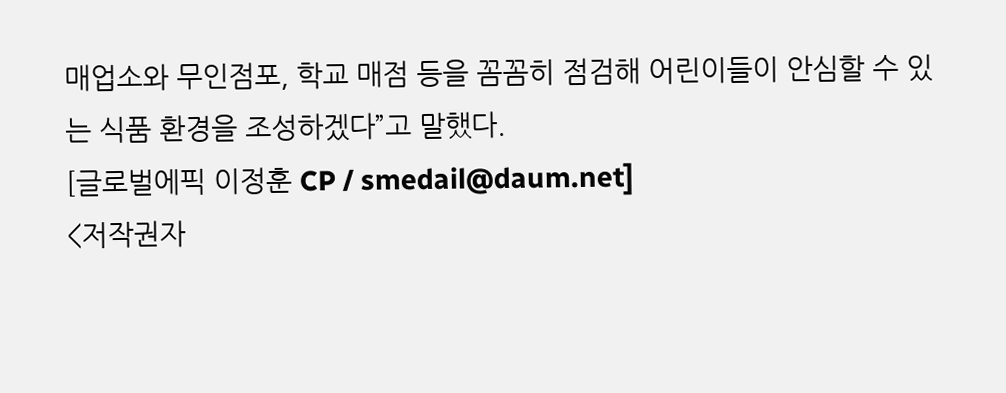매업소와 무인점포, 학교 매점 등을 꼼꼼히 점검해 어린이들이 안심할 수 있는 식품 환경을 조성하겠다”고 말했다.
[글로벌에픽 이정훈 CP / smedail@daum.net]
<저작권자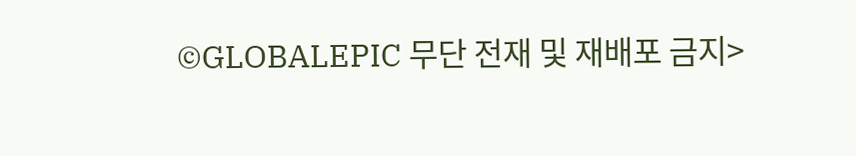©GLOBALEPIC 무단 전재 및 재배포 금지>